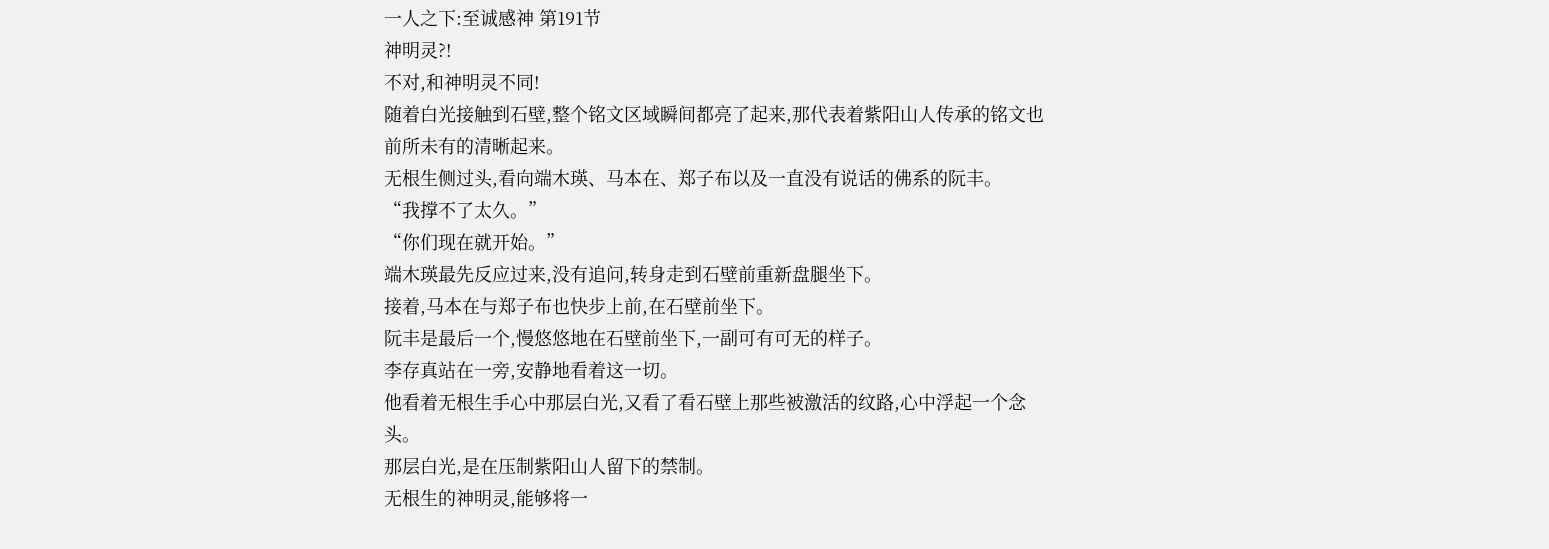一人之下:至诚感神 第191节
神明灵?!
不对,和神明灵不同!
随着白光接触到石壁,整个铭文区域瞬间都亮了起来,那代表着紫阳山人传承的铭文也前所未有的清晰起来。
无根生侧过头,看向端木瑛、马本在、郑子布以及一直没有说话的佛系的阮丰。
“我撑不了太久。”
“你们现在就开始。”
端木瑛最先反应过来,没有追问,转身走到石壁前重新盘腿坐下。
接着,马本在与郑子布也快步上前,在石壁前坐下。
阮丰是最后一个,慢悠悠地在石壁前坐下,一副可有可无的样子。
李存真站在一旁,安静地看着这一切。
他看着无根生手心中那层白光,又看了看石壁上那些被激活的纹路,心中浮起一个念头。
那层白光,是在压制紫阳山人留下的禁制。
无根生的神明灵,能够将一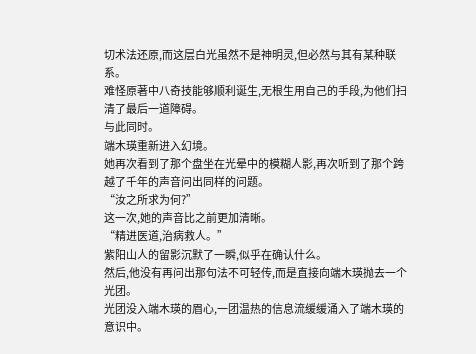切术法还原,而这层白光虽然不是神明灵,但必然与其有某种联系。
难怪原著中八奇技能够顺利诞生,无根生用自己的手段,为他们扫清了最后一道障碍。
与此同时。
端木瑛重新进入幻境。
她再次看到了那个盘坐在光晕中的模糊人影,再次听到了那个跨越了千年的声音问出同样的问题。
“汝之所求为何?”
这一次,她的声音比之前更加清晰。
“精进医道,治病救人。”
紫阳山人的留影沉默了一瞬,似乎在确认什么。
然后,他没有再问出那句法不可轻传,而是直接向端木瑛抛去一个光团。
光团没入端木瑛的眉心,一团温热的信息流缓缓涌入了端木瑛的意识中。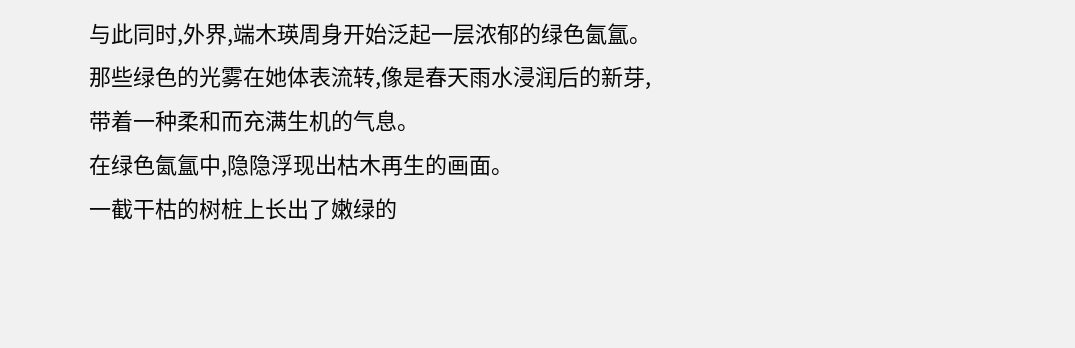与此同时,外界,端木瑛周身开始泛起一层浓郁的绿色氤氲。
那些绿色的光雾在她体表流转,像是春天雨水浸润后的新芽,带着一种柔和而充满生机的气息。
在绿色氤氲中,隐隐浮现出枯木再生的画面。
一截干枯的树桩上长出了嫩绿的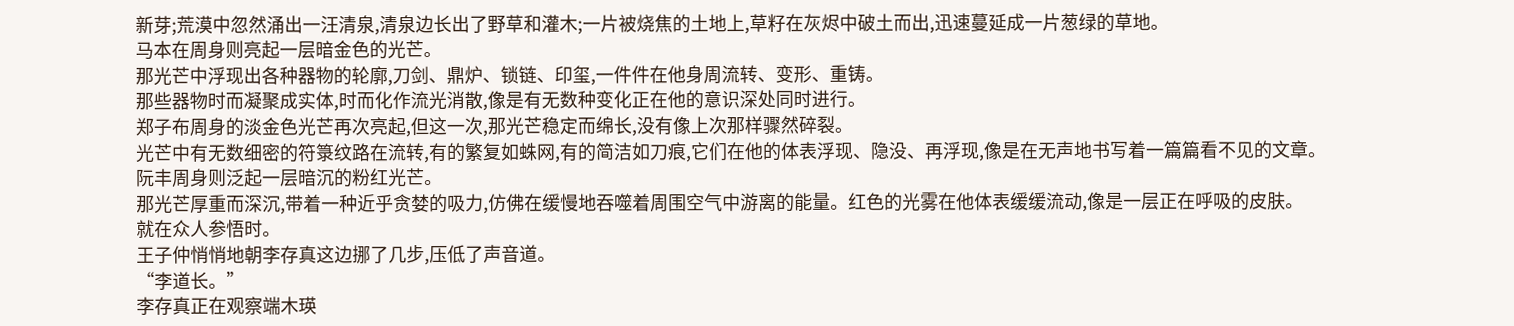新芽;荒漠中忽然涌出一汪清泉,清泉边长出了野草和灌木;一片被烧焦的土地上,草籽在灰烬中破土而出,迅速蔓延成一片葱绿的草地。
马本在周身则亮起一层暗金色的光芒。
那光芒中浮现出各种器物的轮廓,刀剑、鼎炉、锁链、印玺,一件件在他身周流转、变形、重铸。
那些器物时而凝聚成实体,时而化作流光消散,像是有无数种变化正在他的意识深处同时进行。
郑子布周身的淡金色光芒再次亮起,但这一次,那光芒稳定而绵长,没有像上次那样骤然碎裂。
光芒中有无数细密的符箓纹路在流转,有的繁复如蛛网,有的简洁如刀痕,它们在他的体表浮现、隐没、再浮现,像是在无声地书写着一篇篇看不见的文章。
阮丰周身则泛起一层暗沉的粉红光芒。
那光芒厚重而深沉,带着一种近乎贪婪的吸力,仿佛在缓慢地吞噬着周围空气中游离的能量。红色的光雾在他体表缓缓流动,像是一层正在呼吸的皮肤。
就在众人参悟时。
王子仲悄悄地朝李存真这边挪了几步,压低了声音道。
“李道长。”
李存真正在观察端木瑛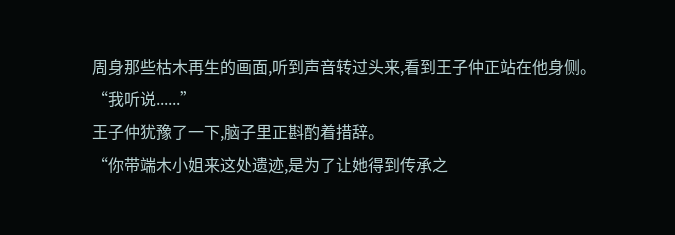周身那些枯木再生的画面,听到声音转过头来,看到王子仲正站在他身侧。
“我听说......”
王子仲犹豫了一下,脑子里正斟酌着措辞。
“你带端木小姐来这处遗迹,是为了让她得到传承之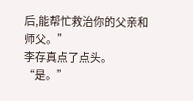后,能帮忙救治你的父亲和师父。”
李存真点了点头。
“是。”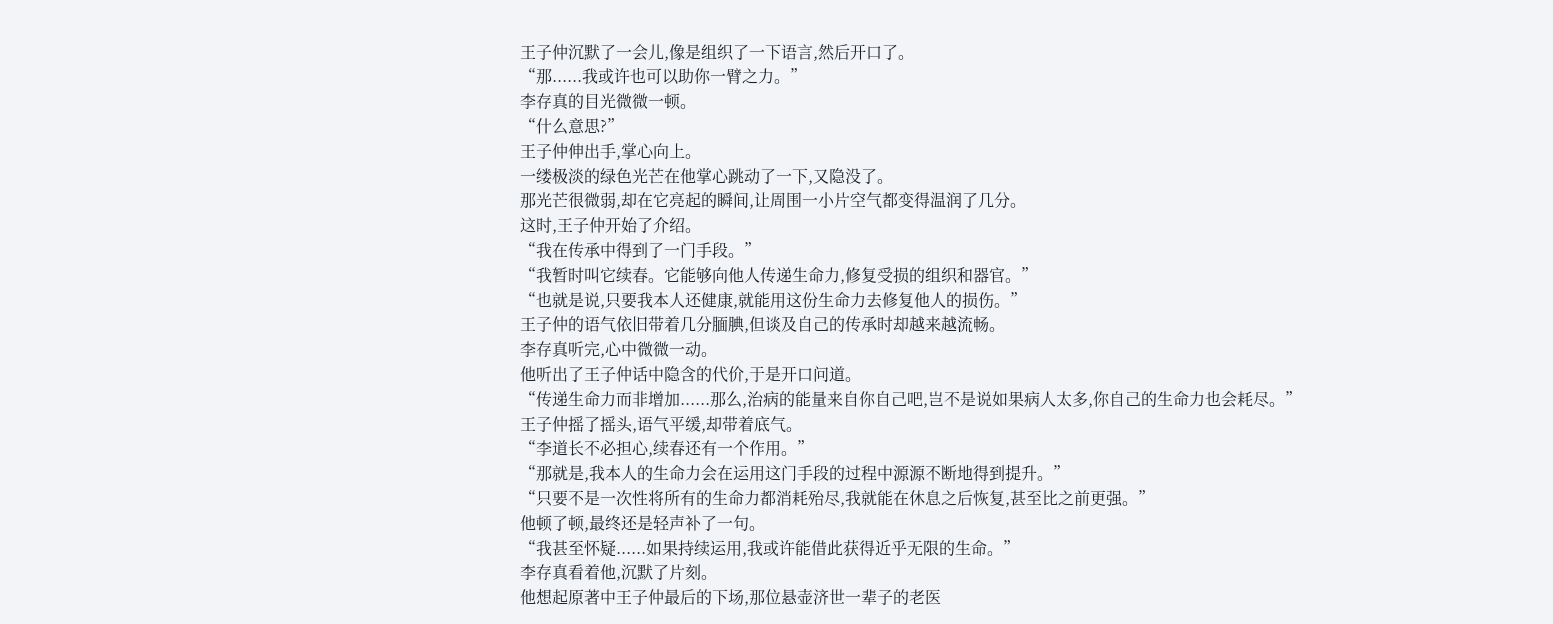王子仲沉默了一会儿,像是组织了一下语言,然后开口了。
“那......我或许也可以助你一臂之力。”
李存真的目光微微一顿。
“什么意思?”
王子仲伸出手,掌心向上。
一缕极淡的绿色光芒在他掌心跳动了一下,又隐没了。
那光芒很微弱,却在它亮起的瞬间,让周围一小片空气都变得温润了几分。
这时,王子仲开始了介绍。
“我在传承中得到了一门手段。”
“我暂时叫它续春。它能够向他人传递生命力,修复受损的组织和器官。”
“也就是说,只要我本人还健康,就能用这份生命力去修复他人的损伤。”
王子仲的语气依旧带着几分腼腆,但谈及自己的传承时却越来越流畅。
李存真听完,心中微微一动。
他听出了王子仲话中隐含的代价,于是开口问道。
“传递生命力而非增加......那么,治病的能量来自你自己吧,岂不是说如果病人太多,你自己的生命力也会耗尽。”
王子仲摇了摇头,语气平缓,却带着底气。
“李道长不必担心,续春还有一个作用。”
“那就是,我本人的生命力会在运用这门手段的过程中源源不断地得到提升。”
“只要不是一次性将所有的生命力都消耗殆尽,我就能在休息之后恢复,甚至比之前更强。”
他顿了顿,最终还是轻声补了一句。
“我甚至怀疑......如果持续运用,我或许能借此获得近乎无限的生命。”
李存真看着他,沉默了片刻。
他想起原著中王子仲最后的下场,那位悬壶济世一辈子的老医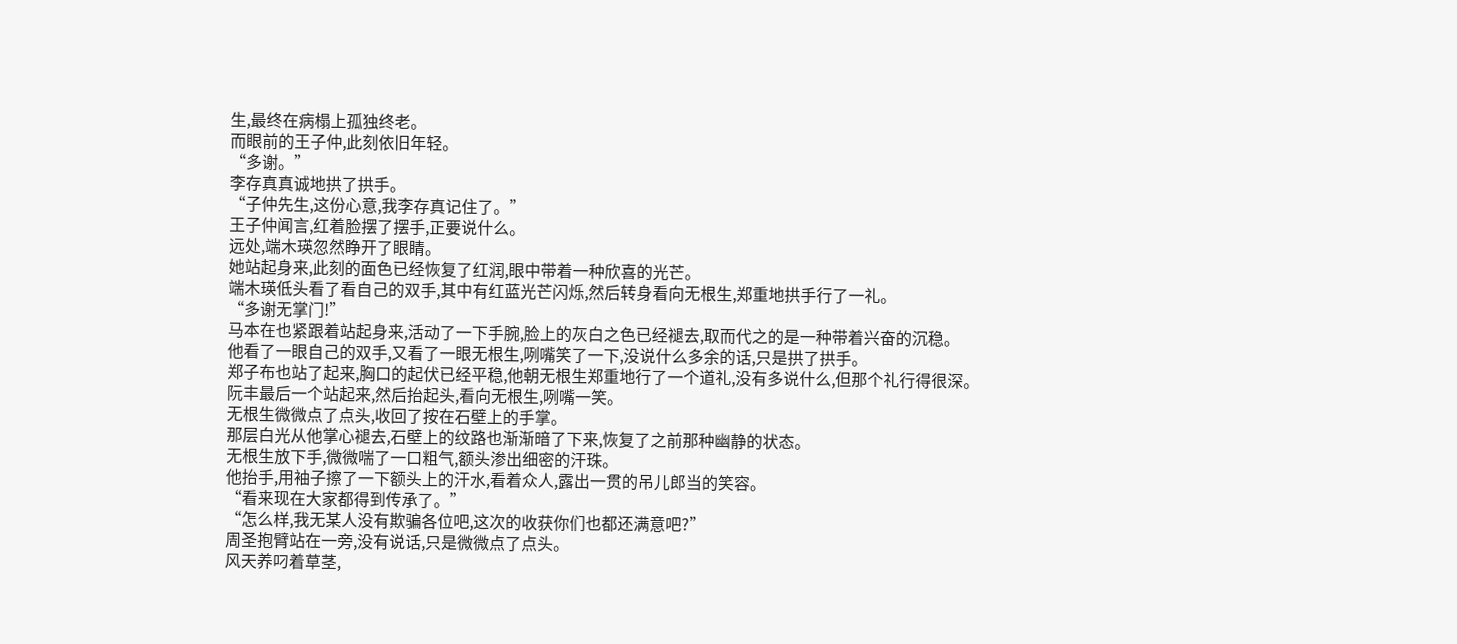生,最终在病榻上孤独终老。
而眼前的王子仲,此刻依旧年轻。
“多谢。”
李存真真诚地拱了拱手。
“子仲先生,这份心意,我李存真记住了。”
王子仲闻言,红着脸摆了摆手,正要说什么。
远处,端木瑛忽然睁开了眼睛。
她站起身来,此刻的面色已经恢复了红润,眼中带着一种欣喜的光芒。
端木瑛低头看了看自己的双手,其中有红蓝光芒闪烁,然后转身看向无根生,郑重地拱手行了一礼。
“多谢无掌门!”
马本在也紧跟着站起身来,活动了一下手腕,脸上的灰白之色已经褪去,取而代之的是一种带着兴奋的沉稳。
他看了一眼自己的双手,又看了一眼无根生,咧嘴笑了一下,没说什么多余的话,只是拱了拱手。
郑子布也站了起来,胸口的起伏已经平稳,他朝无根生郑重地行了一个道礼,没有多说什么,但那个礼行得很深。
阮丰最后一个站起来,然后抬起头,看向无根生,咧嘴一笑。
无根生微微点了点头,收回了按在石壁上的手掌。
那层白光从他掌心褪去,石壁上的纹路也渐渐暗了下来,恢复了之前那种幽静的状态。
无根生放下手,微微喘了一口粗气,额头渗出细密的汗珠。
他抬手,用袖子擦了一下额头上的汗水,看着众人,露出一贯的吊儿郎当的笑容。
“看来现在大家都得到传承了。”
“怎么样,我无某人没有欺骗各位吧,这次的收获你们也都还满意吧?”
周圣抱臂站在一旁,没有说话,只是微微点了点头。
风天养叼着草茎,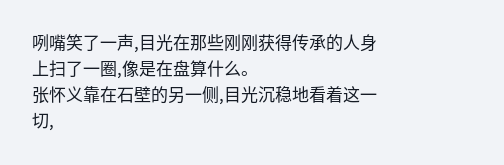咧嘴笑了一声,目光在那些刚刚获得传承的人身上扫了一圈,像是在盘算什么。
张怀义靠在石壁的另一侧,目光沉稳地看着这一切,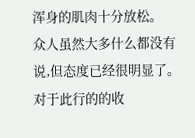浑身的肌肉十分放松。
众人虽然大多什么都没有说,但态度已经很明显了。
对于此行的的收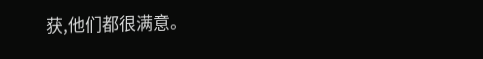获,他们都很满意。